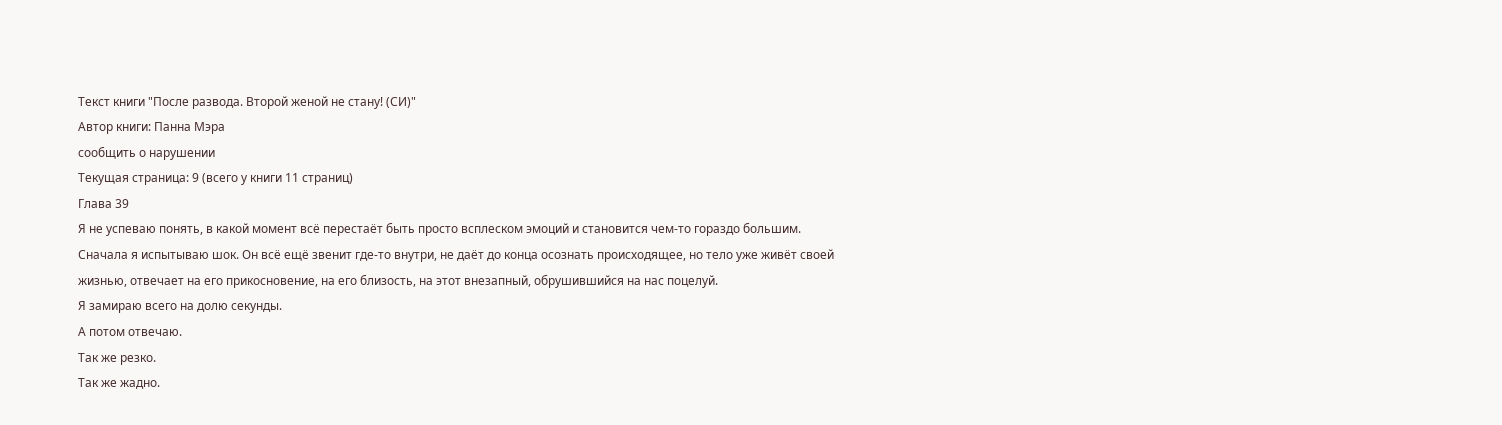Текст книги "После развода. Второй женой не стану! (СИ)"
Автор книги: Панна Мэра
сообщить о нарушении
Текущая страница: 9 (всего у книги 11 страниц)
Глава 39
Я не успеваю понять, в какой момент всё перестаёт быть просто всплеском эмоций и становится чем-то гораздо большим.
Сначала я испытываю шок. Он всё ещё звенит где-то внутри, не даёт до конца осознать происходящее, но тело уже живёт своей жизнью, отвечает на его прикосновение, на его близость, на этот внезапный, обрушившийся на нас поцелуй.
Я замираю всего на долю секунды.
А потом отвечаю.
Так же резко.
Так же жадно.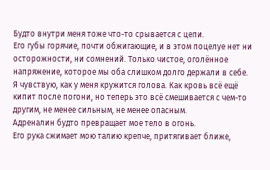Будто внутри меня тоже что-то срывается с цепи.
Его губы горячие, почти обжигающие, и в этом поцелуе нет ни осторожности, ни сомнений. Только чистое, оголённое напряжение, которое мы оба слишком долго держали в себе.
Я чувствую, как у меня кружится голова. Как кровь всё ещё кипит после погони, но теперь это всё смешивается с чем-то другим, не менее сильным, не менее опасным.
Адреналин будто превращает мое тело в огонь.
Его рука сжимает мою талию крепче, притягивает ближе,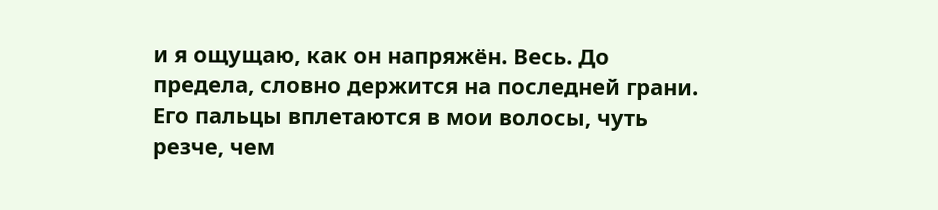и я ощущаю, как он напряжён. Весь. До предела, словно держится на последней грани.
Его пальцы вплетаются в мои волосы, чуть резче, чем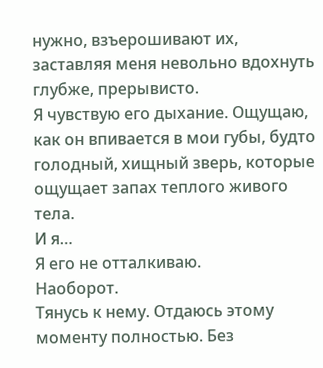нужно, взъерошивают их, заставляя меня невольно вдохнуть глубже, прерывисто.
Я чувствую его дыхание. Ощущаю, как он впивается в мои губы, будто голодный, хищный зверь, которые ощущает запах теплого живого тела.
И я…
Я его не отталкиваю.
Наоборот.
Тянусь к нему. Отдаюсь этому моменту полностью. Без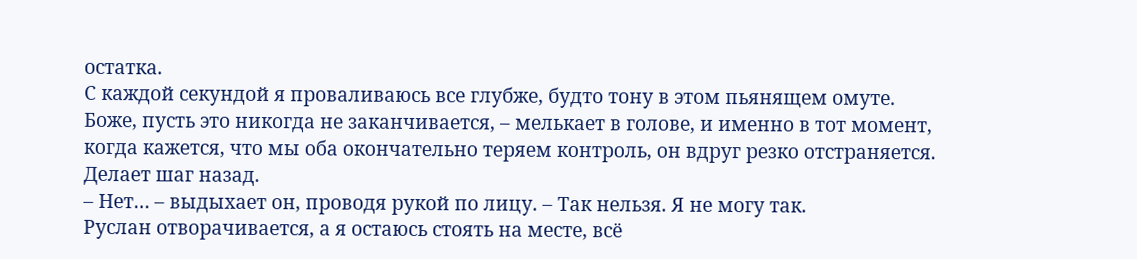остатка.
С каждой секундой я проваливаюсь все глубже, будто тону в этом пьянящем омуте.
Боже, пусть это никогда не заканчивается, – мелькает в голове, и именно в тот момент, когда кажется, что мы оба окончательно теряем контроль, он вдруг резко отстраняется.
Делает шаг назад.
– Нет… – выдыхает он, проводя рукой по лицу. – Так нельзя. Я не могу так.
Руслан отворачивается, а я остаюсь стоять на месте, всё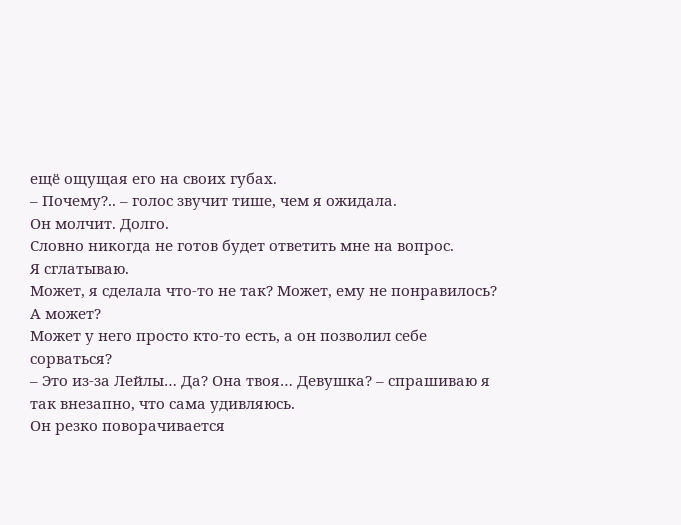ещё ощущая его на своих губах.
– Почему?.. – голос звучит тише, чем я ожидала.
Он молчит. Долго.
Словно никогда не готов будет ответить мне на вопрос.
Я сглатываю.
Может, я сделала что-то не так? Может, ему не понравилось? А может?
Может у него просто кто-то есть, а он позволил себе сорваться?
– Это из-за Лейлы… Да? Она твоя… Девушка? – спрашиваю я так внезапно, что сама удивляюсь.
Он резко поворачивается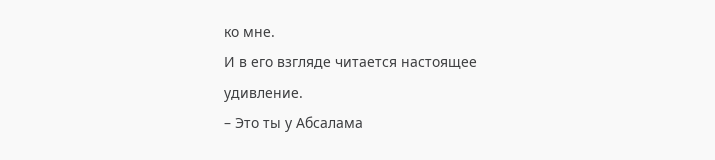ко мне.
И в его взгляде читается настоящее удивление.
– Это ты у Абсалама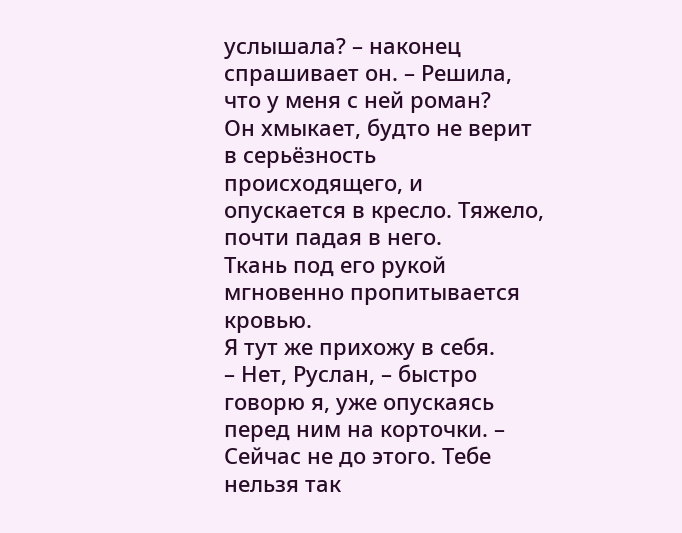услышала? – наконец спрашивает он. – Решила, что у меня с ней роман?
Он хмыкает, будто не верит в серьёзность происходящего, и опускается в кресло. Тяжело, почти падая в него.
Ткань под его рукой мгновенно пропитывается кровью.
Я тут же прихожу в себя.
– Нет, Руслан, – быстро говорю я, уже опускаясь перед ним на корточки. – Сейчас не до этого. Тебе нельзя так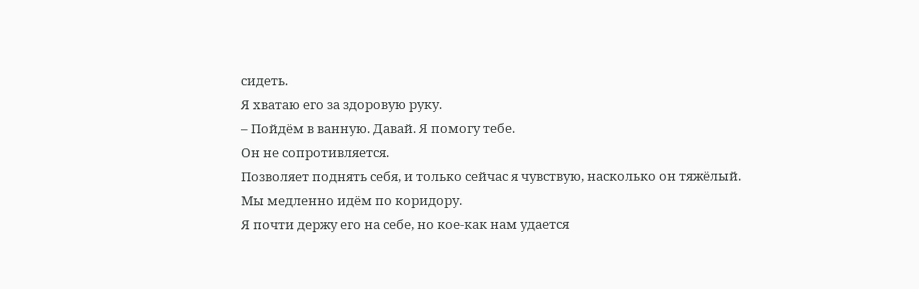сидеть.
Я хватаю его за здоровую руку.
– Пойдём в ванную. Давай. Я помогу тебе.
Он не сопротивляется.
Позволяет поднять себя, и только сейчас я чувствую, насколько он тяжёлый.
Мы медленно идём по коридору.
Я почти держу его на себе, но кое-как нам удается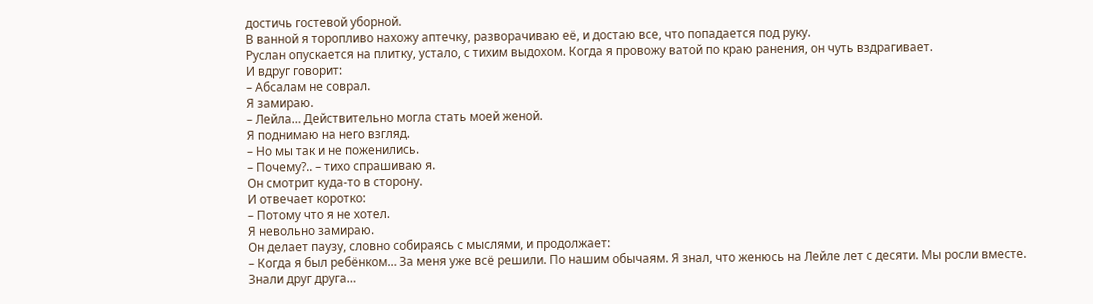достичь гостевой уборной.
В ванной я торопливо нахожу аптечку, разворачиваю её, и достаю все, что попадается под руку.
Руслан опускается на плитку, устало, с тихим выдохом. Когда я провожу ватой по краю ранения, он чуть вздрагивает.
И вдруг говорит:
– Абсалам не соврал.
Я замираю.
– Лейла… Действительно могла стать моей женой.
Я поднимаю на него взгляд.
– Но мы так и не поженились.
– Почему?.. – тихо спрашиваю я.
Он смотрит куда-то в сторону.
И отвечает коротко:
– Потому что я не хотел.
Я невольно замираю.
Он делает паузу, словно собираясь с мыслями, и продолжает:
– Когда я был ребёнком… За меня уже всё решили. По нашим обычаям. Я знал, что женюсь на Лейле лет с десяти. Мы росли вместе. Знали друг друга…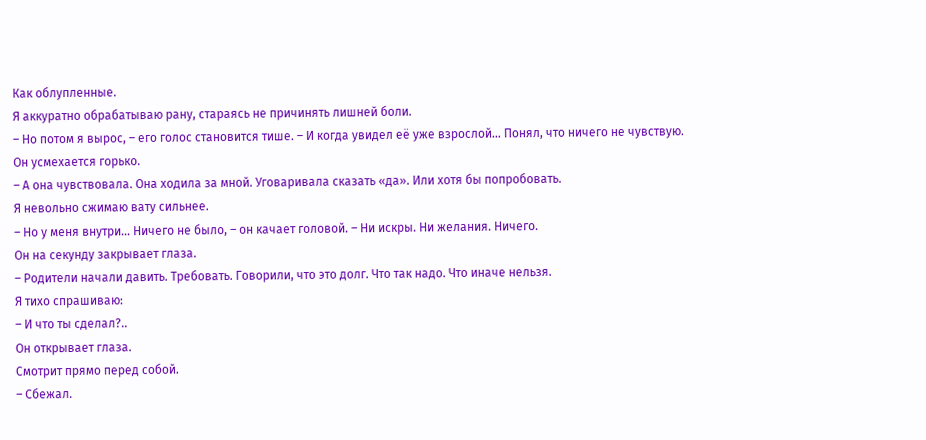Как облупленные.
Я аккуратно обрабатываю рану, стараясь не причинять лишней боли.
– Но потом я вырос, – его голос становится тише. – И когда увидел её уже взрослой… Понял, что ничего не чувствую.
Он усмехается горько.
– А она чувствовала. Она ходила за мной. Уговаривала сказать «да». Или хотя бы попробовать.
Я невольно сжимаю вату сильнее.
– Но у меня внутри… Ничего не было, – он качает головой. – Ни искры. Ни желания. Ничего.
Он на секунду закрывает глаза.
– Родители начали давить. Требовать. Говорили, что это долг. Что так надо. Что иначе нельзя.
Я тихо спрашиваю:
– И что ты сделал?..
Он открывает глаза.
Смотрит прямо перед собой.
– Сбежал.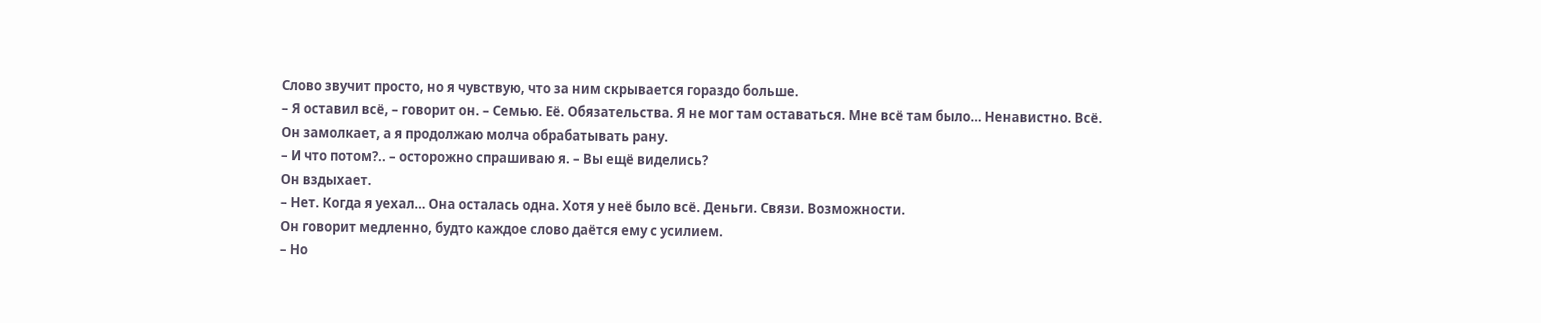Слово звучит просто, но я чувствую, что за ним скрывается гораздо больше.
– Я оставил всё, – говорит он. – Семью. Её. Обязательства. Я не мог там оставаться. Мне всё там было… Ненавистно. Всё.
Он замолкает, а я продолжаю молча обрабатывать рану.
– И что потом?.. – осторожно спрашиваю я. – Вы ещё виделись?
Он вздыхает.
– Нет. Когда я уехал… Она осталась одна. Хотя у неё было всё. Деньги. Связи. Возможности.
Он говорит медленно, будто каждое слово даётся ему с усилием.
– Но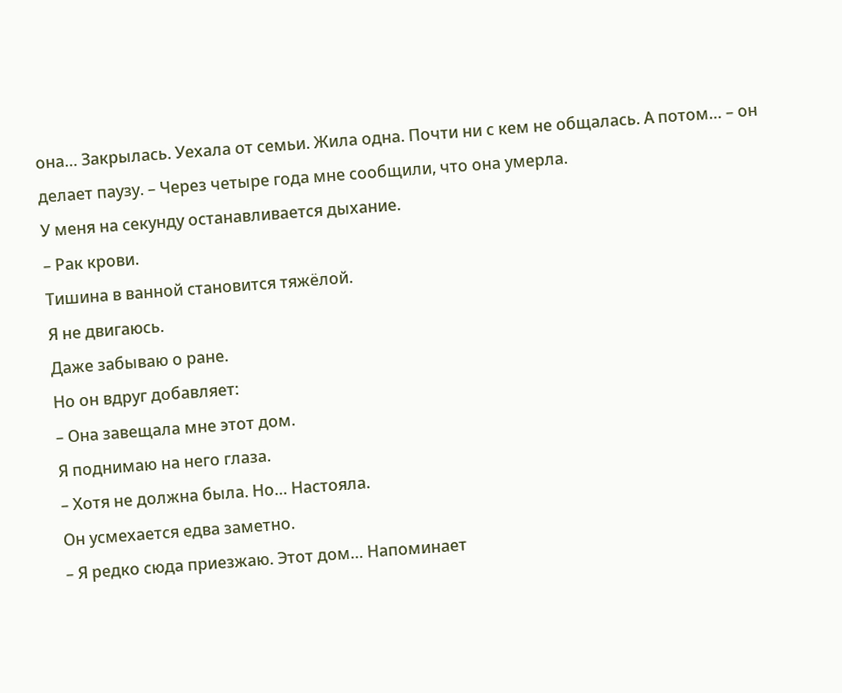она… Закрылась. Уехала от семьи. Жила одна. Почти ни с кем не общалась. А потом… – он делает паузу. – Через четыре года мне сообщили, что она умерла.
У меня на секунду останавливается дыхание.
– Рак крови.
Тишина в ванной становится тяжёлой.
Я не двигаюсь.
Даже забываю о ране.
Но он вдруг добавляет:
– Она завещала мне этот дом.
Я поднимаю на него глаза.
– Хотя не должна была. Но… Настояла.
Он усмехается едва заметно.
– Я редко сюда приезжаю. Этот дом… Напоминает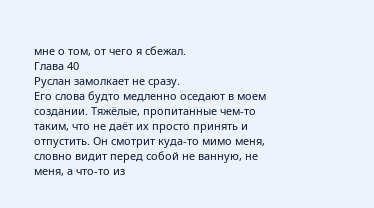мне о том, от чего я сбежал.
Глава 40
Руслан замолкает не сразу.
Его слова будто медленно оседают в моем создании. Тяжёлые, пропитанные чем-то таким, что не даёт их просто принять и отпустить. Он смотрит куда-то мимо меня, словно видит перед собой не ванную, не меня, а что-то из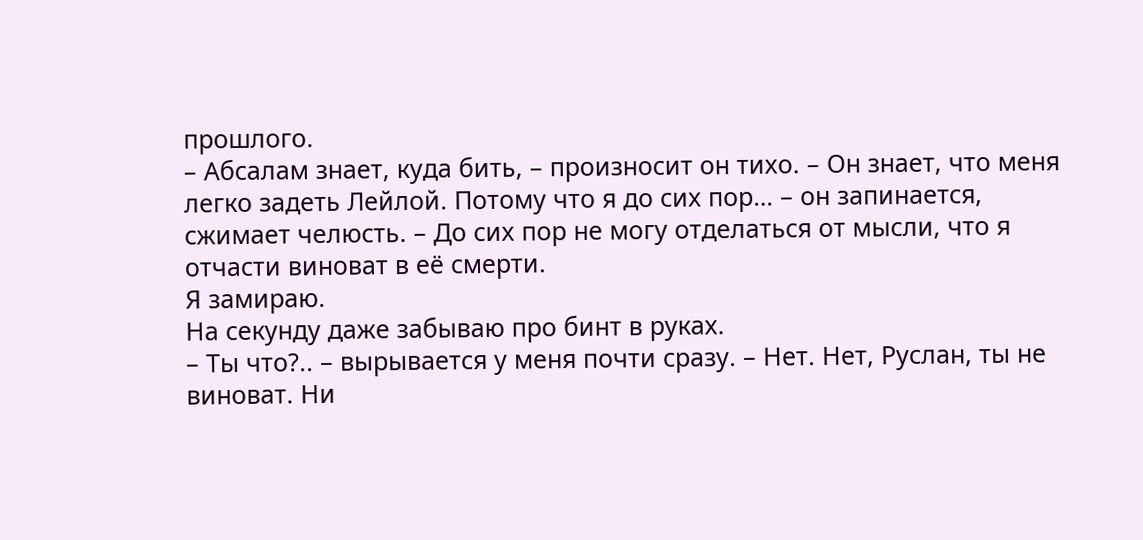прошлого.
– Абсалам знает, куда бить, – произносит он тихо. – Он знает, что меня легко задеть Лейлой. Потому что я до сих пор… – он запинается, сжимает челюсть. – До сих пор не могу отделаться от мысли, что я отчасти виноват в её смерти.
Я замираю.
На секунду даже забываю про бинт в руках.
– Ты что?.. – вырывается у меня почти сразу. – Нет. Нет, Руслан, ты не виноват. Ни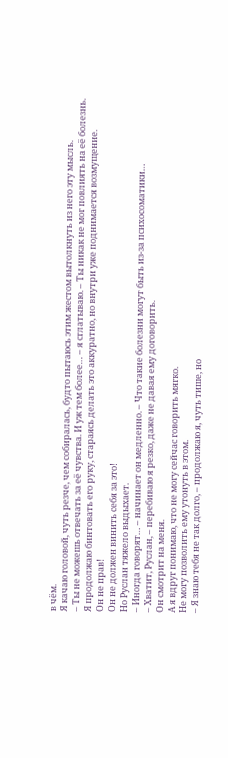в чём.
Я качаю головой, чуть резче, чем собиралась, будто пытаюсь этим жестом вытолкнуть из него эту мысль.
– Ты не можешь отвечать за её чувства. И уж тем более… – я сглатываю. – Ты никак не мог повлиять на её болезнь.
Я продолжаю бинтовать его руку, стараясь делать это аккуратно, но внутри уже поднимается возмущение.
Он не прав!
Он не должен винить себя за это!
Но Руслан тяжело выдыхает.
– Иногда говорят… – начинает он медленно. – Что такие болезни могут быть из-за психосоматики…
– Хватит, Руслан, – перебиваю я резко, даже не давая ему договорить.
Он смотрит на меня.
А я вдруг понимаю, что не могу сейчас говорить мягко.
Не могу позволить ему утонуть в этом.
– Я знаю тебя не так долго, – продолжаю я, чуть тише, но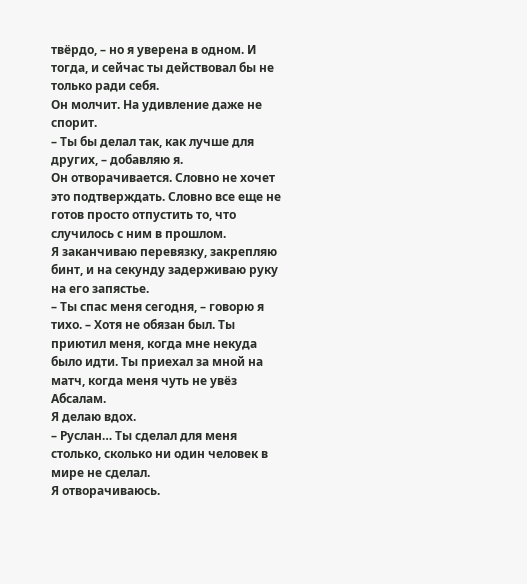твёрдо, – но я уверена в одном. И тогда, и сейчас ты действовал бы не только ради себя.
Он молчит. На удивление даже не спорит.
– Ты бы делал так, как лучше для других, – добавляю я.
Он отворачивается. Словно не хочет это подтверждать. Словно все еще не готов просто отпустить то, что случилось с ним в прошлом.
Я заканчиваю перевязку, закрепляю бинт, и на секунду задерживаю руку на его запястье.
– Ты спас меня сегодня, – говорю я тихо. – Хотя не обязан был. Ты приютил меня, когда мне некуда было идти. Ты приехал за мной на матч, когда меня чуть не увёз Абсалам.
Я делаю вдох.
– Руслан… Ты сделал для меня столько, сколько ни один человек в мире не сделал.
Я отворачиваюсь.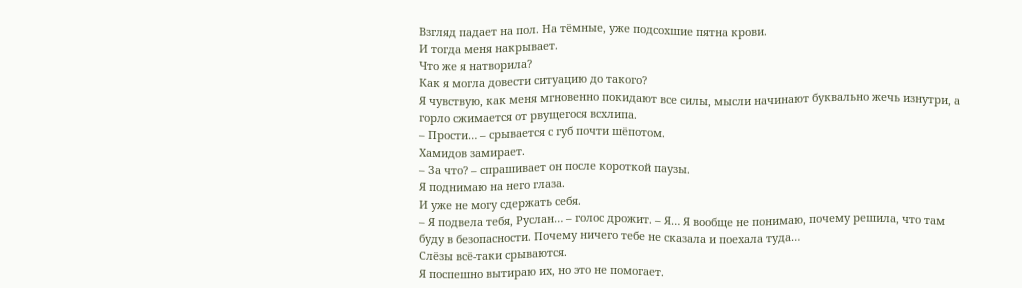Взгляд падает на пол. На тёмные, уже подсохшие пятна крови.
И тогда меня накрывает.
Что же я натворила?
Как я могла довести ситуацию до такого?
Я чувствую, как меня мгновенно покидают все силы, мысли начинают буквально жечь изнутри, а горло сжимается от рвущегося всхлипа.
– Прости… – срывается с губ почти шёпотом.
Хамидов замирает.
– За что? – спрашивает он после короткой паузы.
Я поднимаю на него глаза.
И уже не могу сдержать себя.
– Я подвела тебя, Руслан… – голос дрожит. – Я… Я вообще не понимаю, почему решила, что там буду в безопасности. Почему ничего тебе не сказала и поехала туда…
Слёзы всё-таки срываются.
Я поспешно вытираю их, но это не помогает.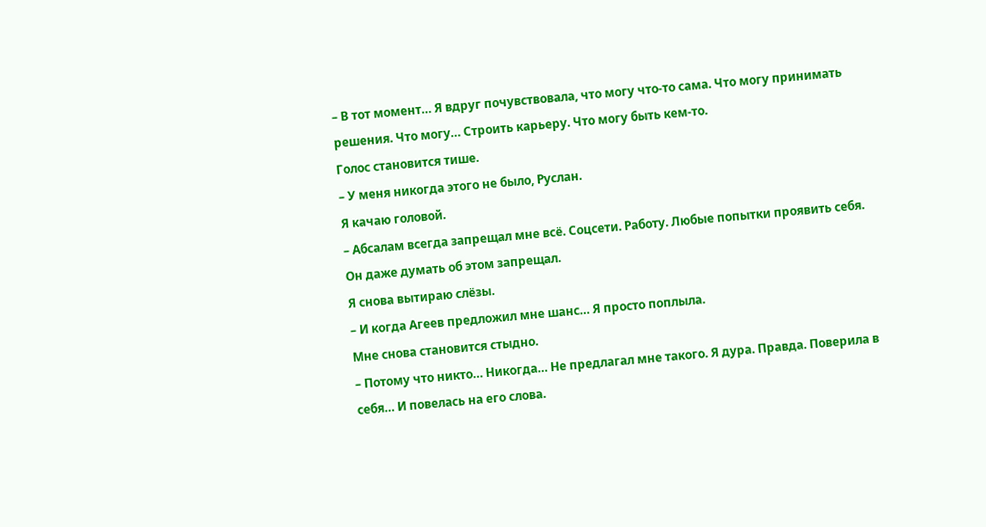– В тот момент… Я вдруг почувствовала, что могу что-то сама. Что могу принимать решения. Что могу… Строить карьеру. Что могу быть кем-то.
Голос становится тише.
– У меня никогда этого не было, Руслан.
Я качаю головой.
– Абсалам всегда запрещал мне всё. Соцсети. Работу. Любые попытки проявить себя. Он даже думать об этом запрещал.
Я снова вытираю слёзы.
– И когда Агеев предложил мне шанс… Я просто поплыла.
Мне снова становится стыдно.
– Потому что никто… Никогда… Не предлагал мне такого. Я дура. Правда. Поверила в себя… И повелась на его слова.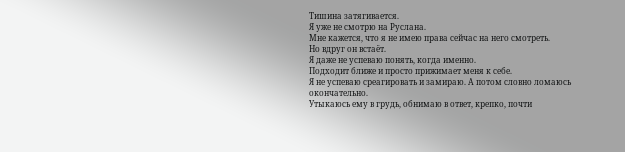Тишина затягивается.
Я уже не смотрю на Руслана.
Мне кажется, что я не имею права сейчас на него смотреть.
Но вдруг он встаёт.
Я даже не успеваю понять, когда именно.
Подходит ближе и просто прижимает меня к себе.
Я не успеваю среагировать и замираю. А потом словно ломаюсь окончательно.
Утыкаюсь ему в грудь, обнимаю в ответ, крепко, почти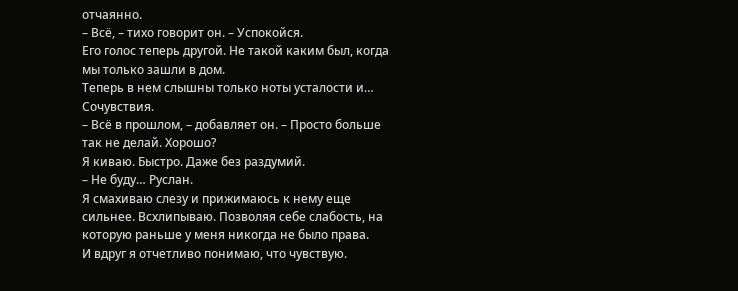отчаянно.
– Всё, – тихо говорит он. – Успокойся.
Его голос теперь другой. Не такой каким был, когда мы только зашли в дом.
Теперь в нем слышны только ноты усталости и… Сочувствия.
– Всё в прошлом, – добавляет он. – Просто больше так не делай. Хорошо?
Я киваю. Быстро. Даже без раздумий.
– Не буду… Руслан.
Я смахиваю слезу и прижимаюсь к нему еще сильнее. Всхлипываю. Позволяя себе слабость, на которую раньше у меня никогда не было права.
И вдруг я отчетливо понимаю, что чувствую.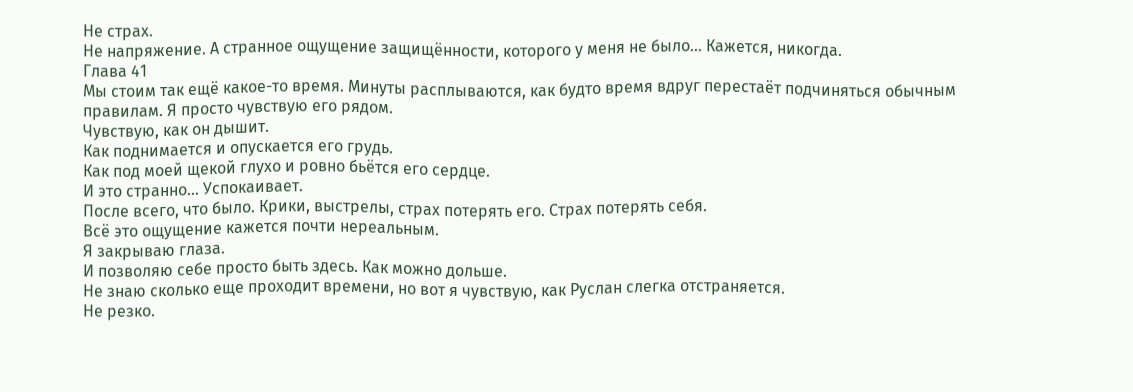Не страх.
Не напряжение. А странное ощущение защищённости, которого у меня не было… Кажется, никогда.
Глава 41
Мы стоим так ещё какое-то время. Минуты расплываются, как будто время вдруг перестаёт подчиняться обычным правилам. Я просто чувствую его рядом.
Чувствую, как он дышит.
Как поднимается и опускается его грудь.
Как под моей щекой глухо и ровно бьётся его сердце.
И это странно… Успокаивает.
После всего, что было. Крики, выстрелы, страх потерять его. Страх потерять себя.
Всё это ощущение кажется почти нереальным.
Я закрываю глаза.
И позволяю себе просто быть здесь. Как можно дольше.
Не знаю сколько еще проходит времени, но вот я чувствую, как Руслан слегка отстраняется.
Не резко.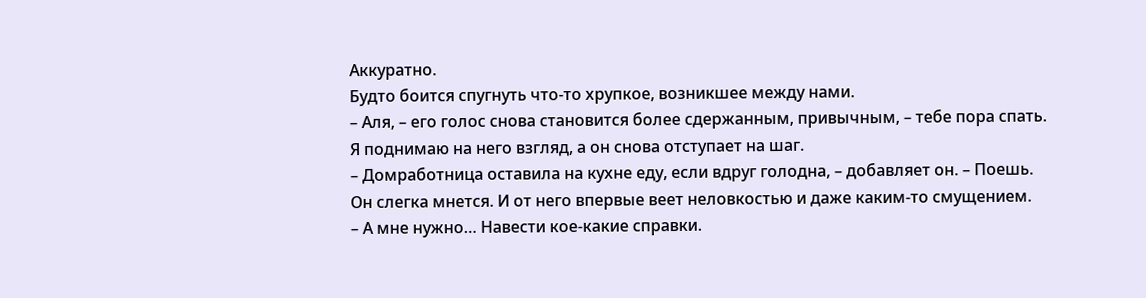Аккуратно.
Будто боится спугнуть что-то хрупкое, возникшее между нами.
– Аля, – его голос снова становится более сдержанным, привычным, – тебе пора спать.
Я поднимаю на него взгляд, а он снова отступает на шаг.
– Домработница оставила на кухне еду, если вдруг голодна, – добавляет он. – Поешь.
Он слегка мнется. И от него впервые веет неловкостью и даже каким-то смущением.
– А мне нужно… Навести кое-какие справки.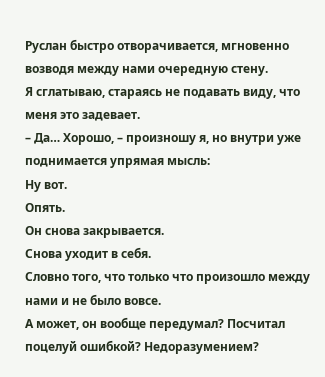Руслан быстро отворачивается, мгновенно возводя между нами очередную стену.
Я сглатываю, стараясь не подавать виду, что меня это задевает.
– Да… Хорошо, – произношу я, но внутри уже поднимается упрямая мысль:
Ну вот.
Опять.
Он снова закрывается.
Снова уходит в себя.
Словно того, что только что произошло между нами и не было вовсе.
А может, он вообще передумал? Посчитал поцелуй ошибкой? Недоразумением?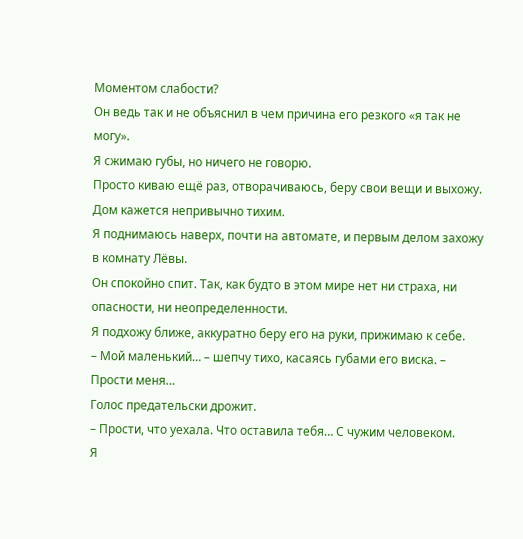Моментом слабости?
Он ведь так и не объяснил в чем причина его резкого «я так не могу».
Я сжимаю губы, но ничего не говорю.
Просто киваю ещё раз, отворачиваюсь, беру свои вещи и выхожу.
Дом кажется непривычно тихим.
Я поднимаюсь наверх, почти на автомате, и первым делом захожу в комнату Лёвы.
Он спокойно спит. Так, как будто в этом мире нет ни страха, ни опасности, ни неопределенности.
Я подхожу ближе, аккуратно беру его на руки, прижимаю к себе.
– Мой маленький… – шепчу тихо, касаясь губами его виска. – Прости меня…
Голос предательски дрожит.
– Прости, что уехала. Что оставила тебя… С чужим человеком.
Я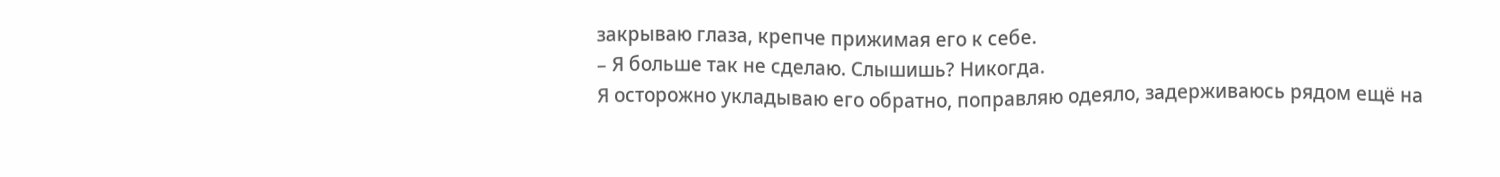закрываю глаза, крепче прижимая его к себе.
– Я больше так не сделаю. Слышишь? Никогда.
Я осторожно укладываю его обратно, поправляю одеяло, задерживаюсь рядом ещё на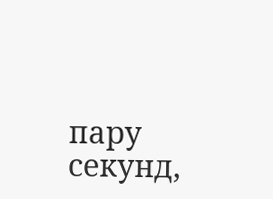пару секунд,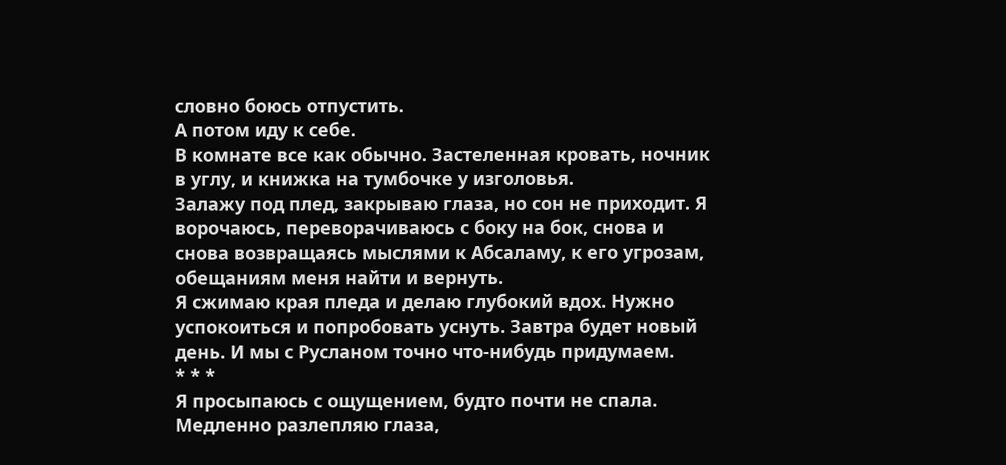словно боюсь отпустить.
А потом иду к себе.
В комнате все как обычно. Застеленная кровать, ночник в углу, и книжка на тумбочке у изголовья.
Залажу под плед, закрываю глаза, но сон не приходит. Я ворочаюсь, переворачиваюсь с боку на бок, снова и снова возвращаясь мыслями к Абсаламу, к его угрозам, обещаниям меня найти и вернуть.
Я сжимаю края пледа и делаю глубокий вдох. Нужно успокоиться и попробовать уснуть. Завтра будет новый день. И мы с Русланом точно что-нибудь придумаем.
* * *
Я просыпаюсь с ощущением, будто почти не спала. Медленно разлепляю глаза,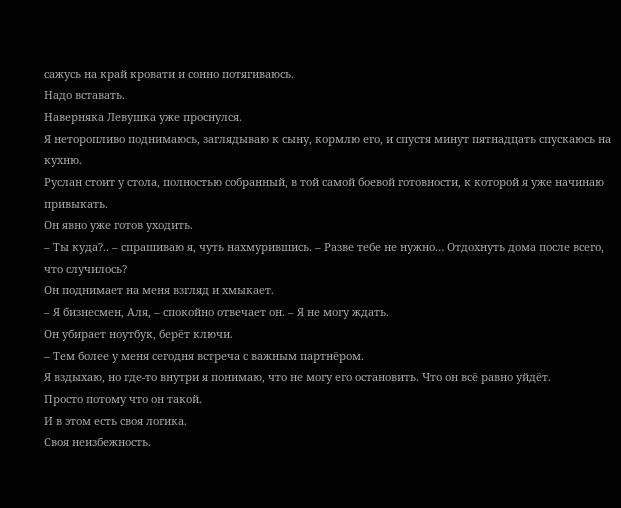сажусь на край кровати и сонно потягиваюсь.
Надо вставать.
Наверняка Левушка уже проснулся.
Я неторопливо поднимаюсь, заглядываю к сыну, кормлю его, и спустя минут пятнадцать спускаюсь на кухню.
Руслан стоит у стола, полностью собранный, в той самой боевой готовности, к которой я уже начинаю привыкать.
Он явно уже готов уходить.
– Ты куда?.. – спрашиваю я, чуть нахмурившись. – Разве тебе не нужно… Отдохнуть дома после всего, что случилось?
Он поднимает на меня взгляд и хмыкает.
– Я бизнесмен, Аля, – спокойно отвечает он. – Я не могу ждать.
Он убирает ноутбук, берёт ключи.
– Тем более у меня сегодня встреча с важным партнёром.
Я вздыхаю, но где-то внутри я понимаю, что не могу его остановить. Что он всё равно уйдёт.
Просто потому что он такой.
И в этом есть своя логика.
Своя неизбежность.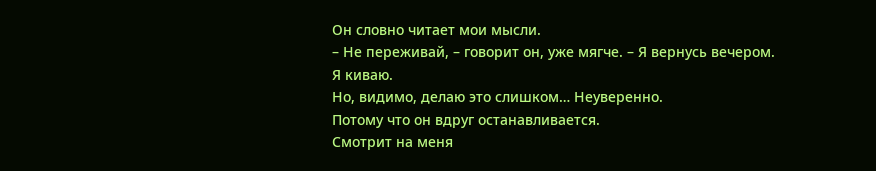Он словно читает мои мысли.
– Не переживай, – говорит он, уже мягче. – Я вернусь вечером.
Я киваю.
Но, видимо, делаю это слишком… Неуверенно.
Потому что он вдруг останавливается.
Смотрит на меня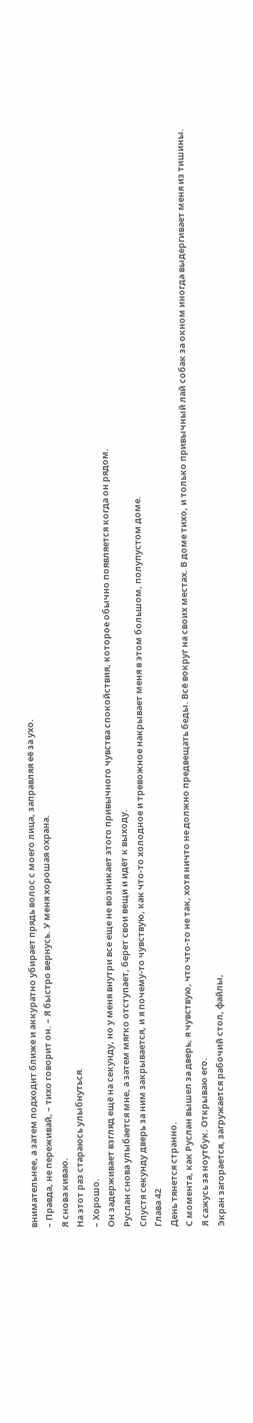внимательнее, а затем подходит ближе и аккуратно убирает прядь волос с моего лица, заправляя её за ухо.
– Правда, не переживай, – тихо говорит он. – Я быстро вернусь. У меня хорошая охрана.
Я снова киваю.
На этот раз стараюсь улыбнуться.
– Хорошо.
Он задерживает взгляд ещё на секунду, но у меня внутри все еще не возникает этого привычного чувства спокойствия, которое обычно появляется когда он рядом.
Руслан снова улыбается мне, а затем мягко отступает, берет свои вещи и идёт к выходу.
Спустя секунду дверь за ним закрывается, и я почему-то чувствую, как что-то холодное и тревожное накрывает меня в этом большом, полупустом доме.
Глава 42
День тянется странно.
С момента, как Руслан вышел за дверь, я чувствую, что что-то не так, хотя ничто не должно предвещать беды. Всё вокруг на своих местах. В доме тихо, и только привычный лай собак за окном иногда выдергивает меня из тишины.
Я сажусь за ноутбук. Открываю его.
Экран загорается, загружается рабочий стол, файлы,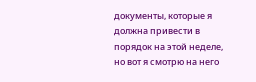документы, которые я должна привести в порядок на этой неделе, но вот я смотрю на него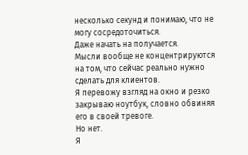несколько секунд и понимаю, что не могу сосредоточиться.
Даже начать на получается.
Мысли вообще не концентрируются на том, что сейчас реально нужно сделать для клиентов.
Я перевожу взгляд на окно и резко закрываю ноутбук, словно обвиняя его в своей тревоге.
Но нет.
Я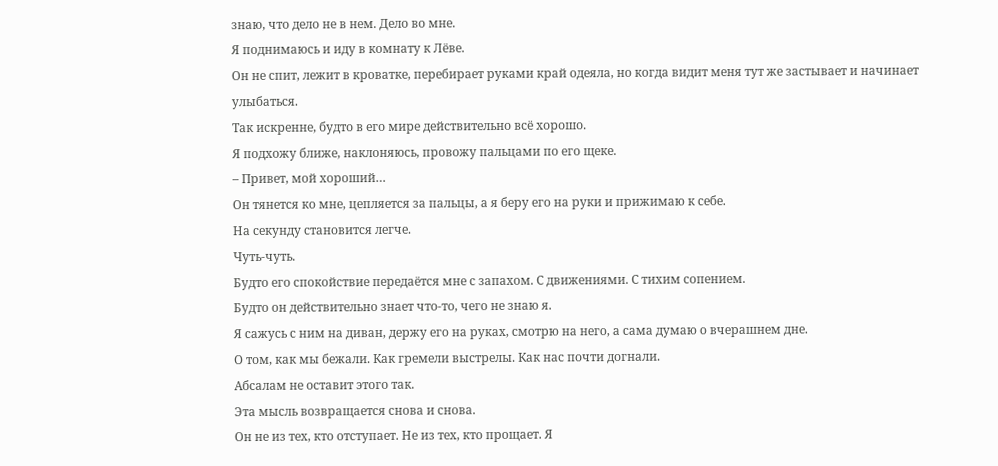знаю, что дело не в нем. Дело во мне.
Я поднимаюсь и иду в комнату к Лёве.
Он не спит, лежит в кроватке, перебирает руками край одеяла, но когда видит меня тут же застывает и начинает улыбаться.
Так искренне, будто в его мире действительно всё хорошо.
Я подхожу ближе, наклоняюсь, провожу пальцами по его щеке.
– Привет, мой хороший…
Он тянется ко мне, цепляется за пальцы, а я беру его на руки и прижимаю к себе.
На секунду становится легче.
Чуть-чуть.
Будто его спокойствие передаётся мне с запахом. С движениями. С тихим сопением.
Будто он действительно знает что-то, чего не знаю я.
Я сажусь с ним на диван, держу его на руках, смотрю на него, а сама думаю о вчерашнем дне.
О том, как мы бежали. Как гремели выстрелы. Как нас почти догнали.
Абсалам не оставит этого так.
Эта мысль возвращается снова и снова.
Он не из тех, кто отступает. Не из тех, кто прощает. Я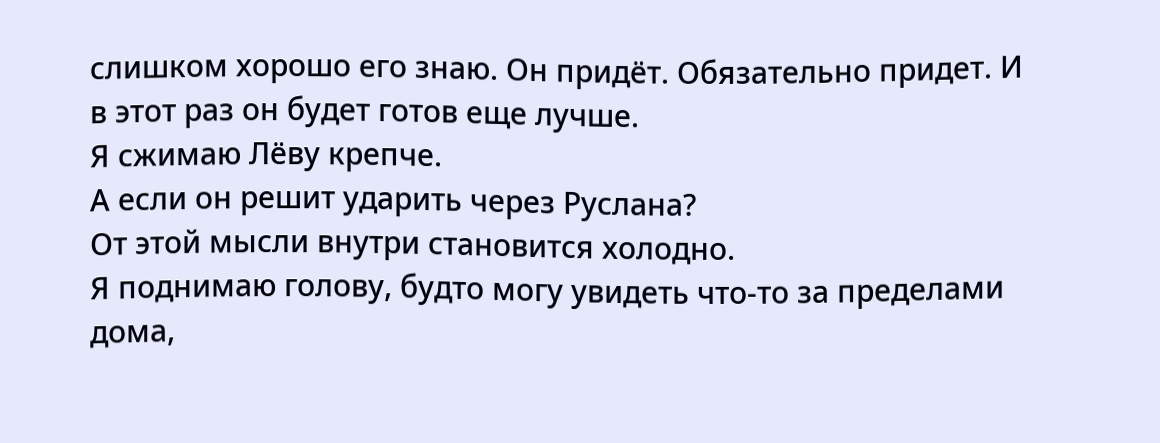слишком хорошо его знаю. Он придёт. Обязательно придет. И в этот раз он будет готов еще лучше.
Я сжимаю Лёву крепче.
А если он решит ударить через Руслана?
От этой мысли внутри становится холодно.
Я поднимаю голову, будто могу увидеть что-то за пределами дома,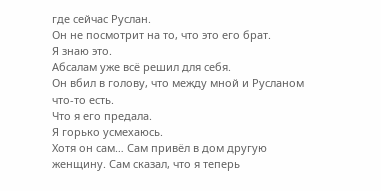где сейчас Руслан.
Он не посмотрит на то, что это его брат.
Я знаю это.
Абсалам уже всё решил для себя.
Он вбил в голову, что между мной и Русланом что-то есть.
Что я его предала.
Я горько усмехаюсь.
Хотя он сам… Сам привёл в дом другую женщину. Сам сказал, что я теперь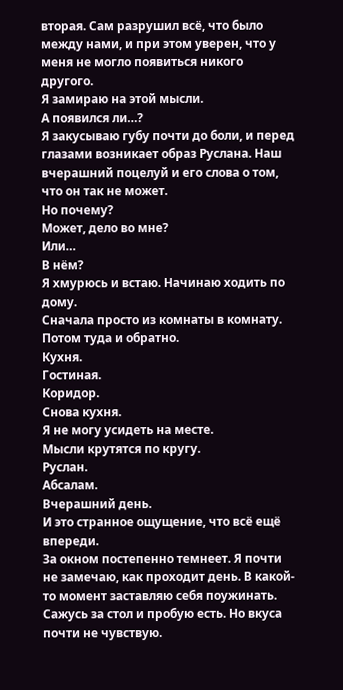вторая. Сам разрушил всё, что было между нами, и при этом уверен, что у меня не могло появиться никого другого.
Я замираю на этой мысли.
А появился ли…?
Я закусываю губу почти до боли, и перед глазами возникает образ Руслана. Наш вчерашний поцелуй и его слова о том, что он так не может.
Но почему?
Может, дело во мне?
Или…
В нём?
Я хмурюсь и встаю. Начинаю ходить по дому.
Сначала просто из комнаты в комнату. Потом туда и обратно.
Кухня.
Гостиная.
Коридор.
Снова кухня.
Я не могу усидеть на месте.
Мысли крутятся по кругу.
Руслан.
Абсалам.
Вчерашний день.
И это странное ощущение, что всё ещё впереди.
За окном постепенно темнеет. Я почти не замечаю, как проходит день. В какой-то момент заставляю себя поужинать.
Сажусь за стол и пробую есть. Но вкуса почти не чувствую.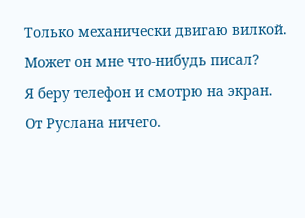Только механически двигаю вилкой.
Может он мне что-нибудь писал?
Я беру телефон и смотрю на экран.
От Руслана ничего.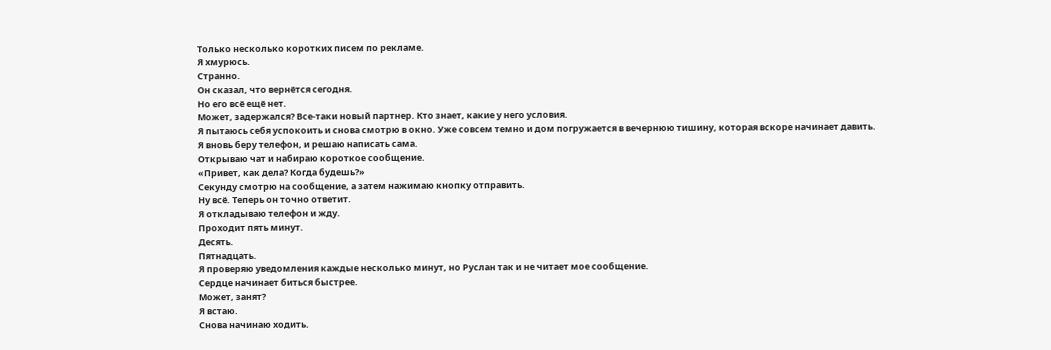Только несколько коротких писем по рекламе.
Я хмурюсь.
Странно.
Он сказал, что вернётся сегодня.
Но его всё ещё нет.
Может, задержался? Все-таки новый партнер. Кто знает, какие у него условия.
Я пытаюсь себя успокоить и снова смотрю в окно. Уже совсем темно и дом погружается в вечернюю тишину, которая вскоре начинает давить.
Я вновь беру телефон, и решаю написать сама.
Открываю чат и набираю короткое сообщение.
«Привет, как дела? Когда будешь?»
Секунду смотрю на сообщение, а затем нажимаю кнопку отправить.
Ну всё. Теперь он точно ответит.
Я откладываю телефон и жду.
Проходит пять минут.
Десять.
Пятнадцать.
Я проверяю уведомления каждые несколько минут, но Руслан так и не читает мое сообщение.
Сердце начинает биться быстрее.
Может, занят?
Я встаю.
Снова начинаю ходить.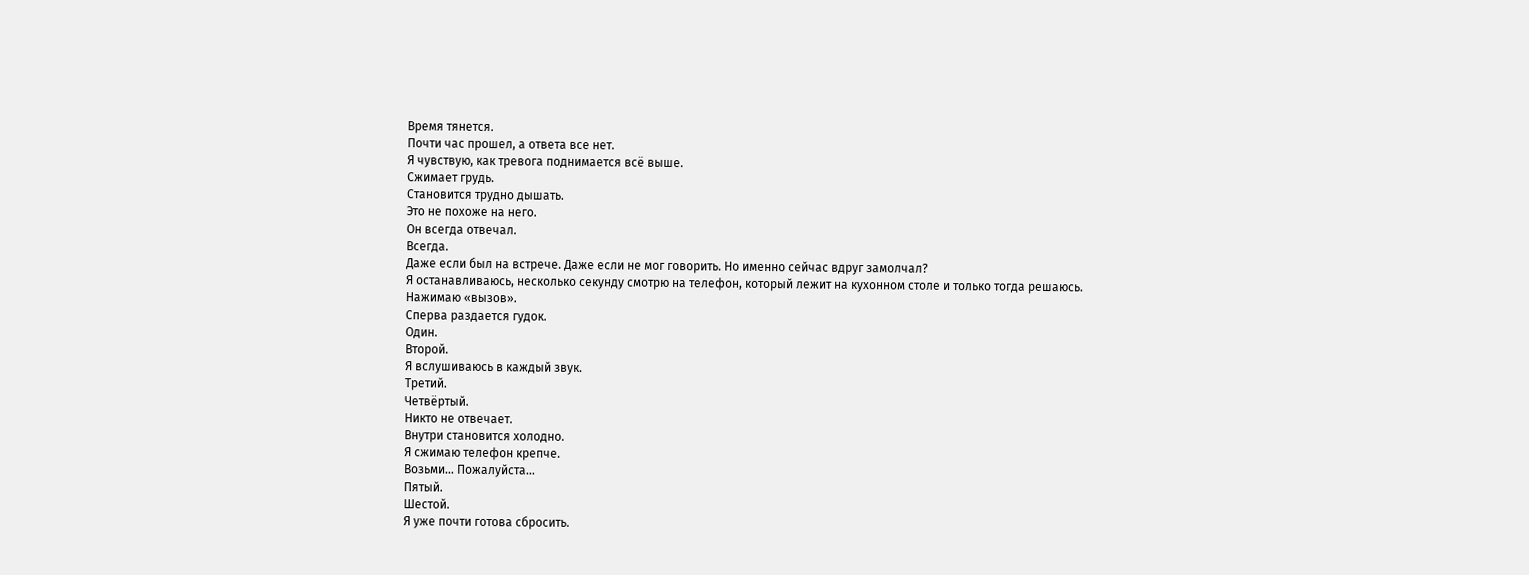Время тянется.
Почти час прошел, а ответа все нет.
Я чувствую, как тревога поднимается всё выше.
Сжимает грудь.
Становится трудно дышать.
Это не похоже на него.
Он всегда отвечал.
Всегда.
Даже если был на встрече. Даже если не мог говорить. Но именно сейчас вдруг замолчал?
Я останавливаюсь, несколько секунду смотрю на телефон, который лежит на кухонном столе и только тогда решаюсь.
Нажимаю «вызов».
Сперва раздается гудок.
Один.
Второй.
Я вслушиваюсь в каждый звук.
Третий.
Четвёртый.
Никто не отвечает.
Внутри становится холодно.
Я сжимаю телефон крепче.
Возьми… Пожалуйста…
Пятый.
Шестой.
Я уже почти готова сбросить.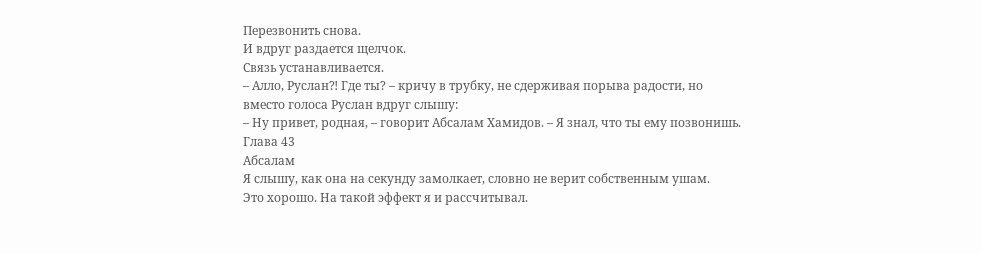Перезвонить снова.
И вдруг раздается щелчок.
Связь устанавливается.
– Алло, Руслан⁈ Где ты? – кричу в трубку, не сдерживая порыва радости, но вместо голоса Руслан вдруг слышу:
– Ну привет, родная, – говорит Абсалам Хамидов. – Я знал, что ты ему позвонишь.
Глава 43
Абсалам
Я слышу, как она на секунду замолкает, словно не верит собственным ушам.
Это хорошо. На такой эффект я и рассчитывал.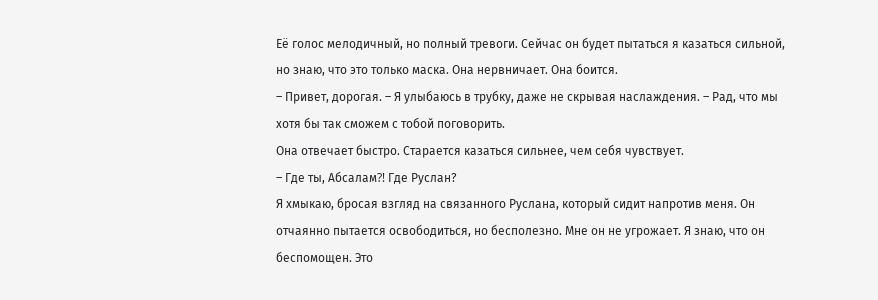Её голос мелодичный, но полный тревоги. Сейчас он будет пытаться я казаться сильной, но знаю, что это только маска. Она нервничает. Она боится.
– Привет, дорогая. – Я улыбаюсь в трубку, даже не скрывая наслаждения. – Рад, что мы хотя бы так сможем с тобой поговорить.
Она отвечает быстро. Старается казаться сильнее, чем себя чувствует.
– Где ты, Абсалам⁈ Где Руслан?
Я хмыкаю, бросая взгляд на связанного Руслана, который сидит напротив меня. Он отчаянно пытается освободиться, но бесполезно. Мне он не угрожает. Я знаю, что он беспомощен. Это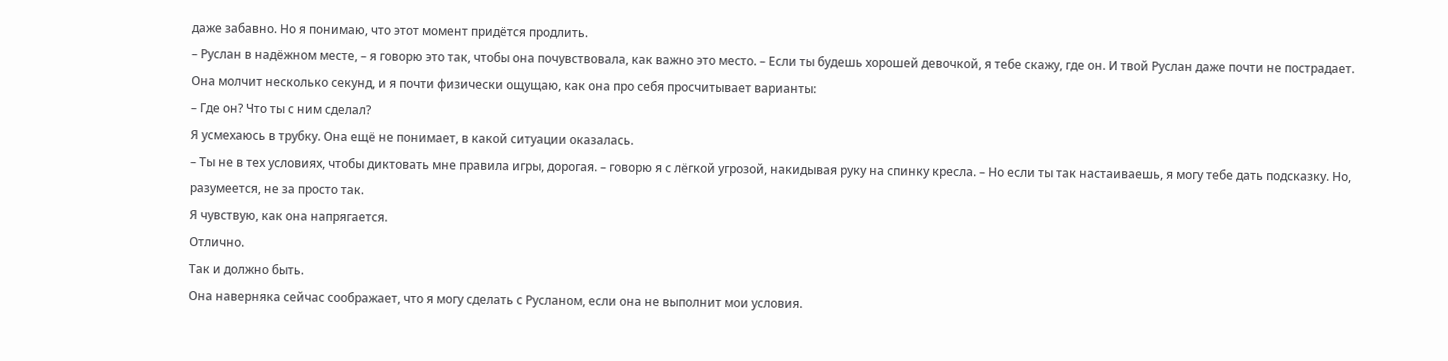даже забавно. Но я понимаю, что этот момент придётся продлить.
– Руслан в надёжном месте, – я говорю это так, чтобы она почувствовала, как важно это место. – Если ты будешь хорошей девочкой, я тебе скажу, где он. И твой Руслан даже почти не пострадает.
Она молчит несколько секунд, и я почти физически ощущаю, как она про себя просчитывает варианты:
– Где он? Что ты с ним сделал?
Я усмехаюсь в трубку. Она ещё не понимает, в какой ситуации оказалась.
– Ты не в тех условиях, чтобы диктовать мне правила игры, дорогая. – говорю я с лёгкой угрозой, накидывая руку на спинку кресла. – Но если ты так настаиваешь, я могу тебе дать подсказку. Но, разумеется, не за просто так.
Я чувствую, как она напрягается.
Отлично.
Так и должно быть.
Она наверняка сейчас соображает, что я могу сделать с Русланом, если она не выполнит мои условия.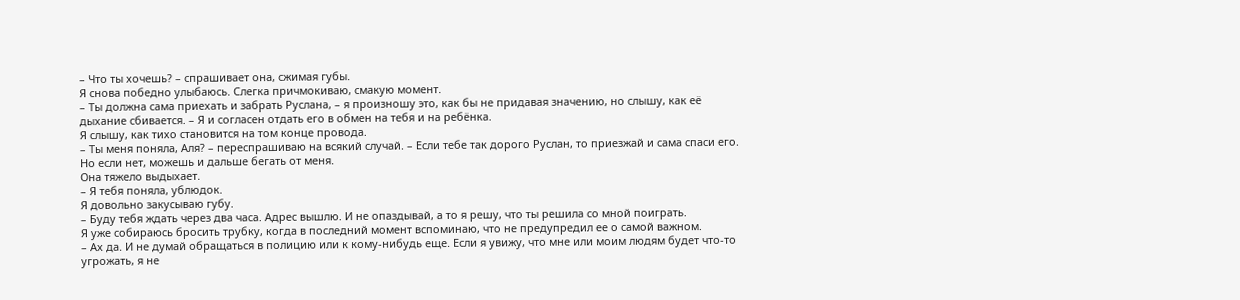– Что ты хочешь? – спрашивает она, сжимая губы.
Я снова победно улыбаюсь. Слегка причмокиваю, смакую момент.
– Ты должна сама приехать и забрать Руслана, – я произношу это, как бы не придавая значению, но слышу, как её дыхание сбивается. – Я и согласен отдать его в обмен на тебя и на ребёнка.
Я слышу, как тихо становится на том конце провода.
– Ты меня поняла, Аля? – переспрашиваю на всякий случай. – Если тебе так дорого Руслан, то приезжай и сама спаси его. Но если нет, можешь и дальше бегать от меня.
Она тяжело выдыхает.
– Я тебя поняла, ублюдок.
Я довольно закусываю губу.
– Буду тебя ждать через два часа. Адрес вышлю. И не опаздывай, а то я решу, что ты решила со мной поиграть.
Я уже собираюсь бросить трубку, когда в последний момент вспоминаю, что не предупредил ее о самой важном.
– Ах да. И не думай обращаться в полицию или к кому-нибудь еще. Если я увижу, что мне или моим людям будет что-то угрожать, я не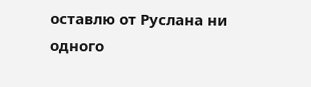оставлю от Руслана ни одного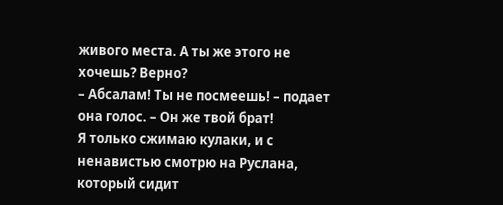живого места. А ты же этого не хочешь? Верно?
– Абсалам! Ты не посмеешь! – подает она голос. – Он же твой брат!
Я только сжимаю кулаки, и с ненавистью смотрю на Руслана, который сидит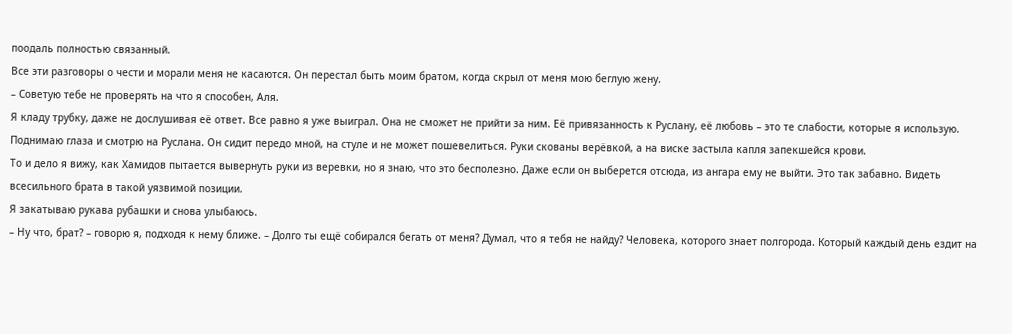поодаль полностью связанный.
Все эти разговоры о чести и морали меня не касаются. Он перестал быть моим братом, когда скрыл от меня мою беглую жену.
– Советую тебе не проверять на что я способен, Аля.
Я кладу трубку, даже не дослушивая её ответ. Все равно я уже выиграл. Она не сможет не прийти за ним. Её привязанность к Руслану, её любовь – это те слабости, которые я использую.
Поднимаю глаза и смотрю на Руслана. Он сидит передо мной, на стуле и не может пошевелиться. Руки скованы верёвкой, а на виске застыла капля запекшейся крови.
То и дело я вижу, как Хамидов пытается вывернуть руки из веревки, но я знаю, что это бесполезно. Даже если он выберется отсюда, из ангара ему не выйти. Это так забавно. Видеть всесильного брата в такой уязвимой позиции.
Я закатываю рукава рубашки и снова улыбаюсь.
– Ну что, брат? – говорю я, подходя к нему ближе. – Долго ты ещё собирался бегать от меня? Думал, что я тебя не найду? Человека, которого знает полгорода. Который каждый день ездит на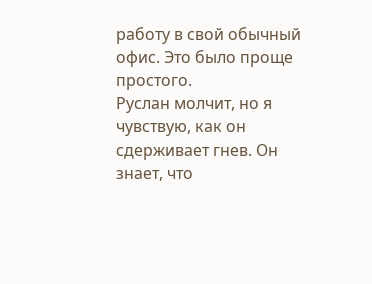работу в свой обычный офис. Это было проще простого.
Руслан молчит, но я чувствую, как он сдерживает гнев. Он знает, что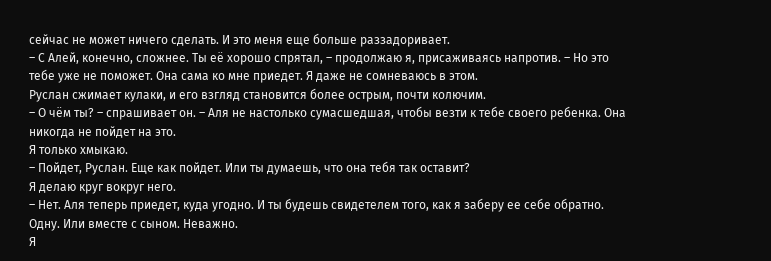сейчас не может ничего сделать. И это меня еще больше раззадоривает.
– С Алей, конечно, сложнее. Ты её хорошо спрятал, – продолжаю я, присаживаясь напротив. – Но это тебе уже не поможет. Она сама ко мне приедет. Я даже не сомневаюсь в этом.
Руслан сжимает кулаки, и его взгляд становится более острым, почти колючим.
– О чём ты? – спрашивает он. – Аля не настолько сумасшедшая, чтобы везти к тебе своего ребенка. Она никогда не пойдет на это.
Я только хмыкаю.
– Пойдет, Руслан. Еще как пойдет. Или ты думаешь, что она тебя так оставит?
Я делаю круг вокруг него.
– Нет. Аля теперь приедет, куда угодно. И ты будешь свидетелем того, как я заберу ее себе обратно. Одну. Или вместе с сыном. Неважно.
Я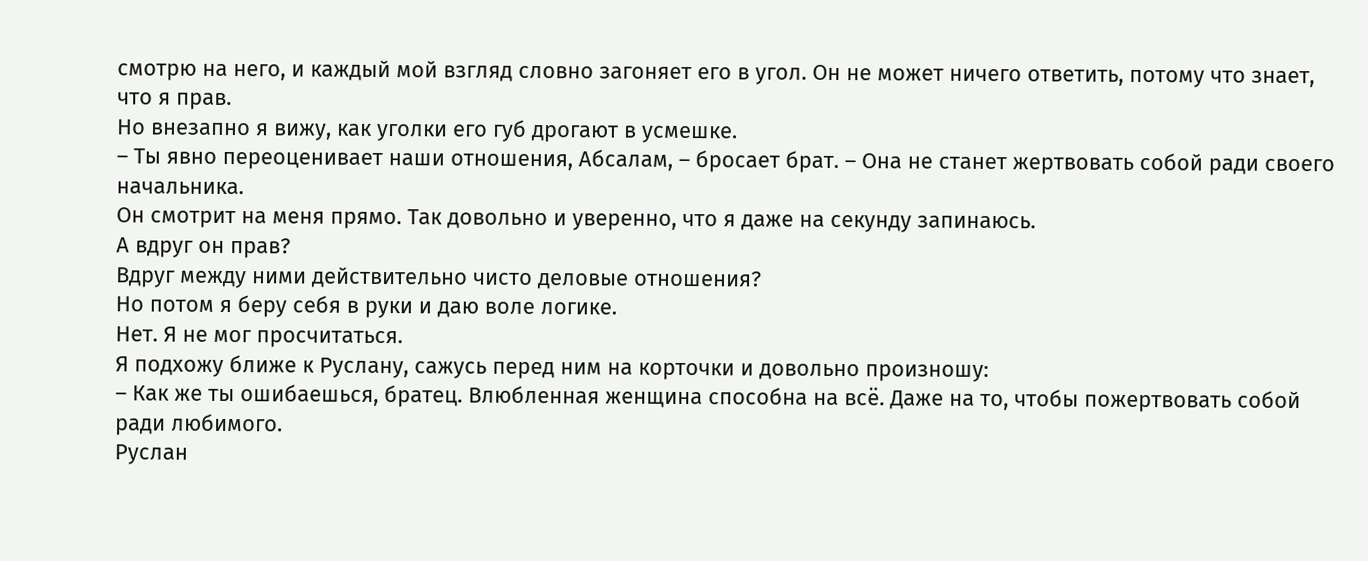смотрю на него, и каждый мой взгляд словно загоняет его в угол. Он не может ничего ответить, потому что знает, что я прав.
Но внезапно я вижу, как уголки его губ дрогают в усмешке.
– Ты явно переоценивает наши отношения, Абсалам, – бросает брат. – Она не станет жертвовать собой ради своего начальника.
Он смотрит на меня прямо. Так довольно и уверенно, что я даже на секунду запинаюсь.
А вдруг он прав?
Вдруг между ними действительно чисто деловые отношения?
Но потом я беру себя в руки и даю воле логике.
Нет. Я не мог просчитаться.
Я подхожу ближе к Руслану, сажусь перед ним на корточки и довольно произношу:
– Как же ты ошибаешься, братец. Влюбленная женщина способна на всё. Даже на то, чтобы пожертвовать собой ради любимого.
Руслан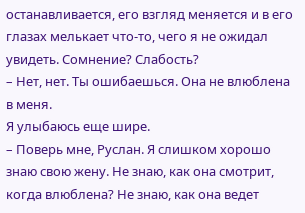останавливается, его взгляд меняется и в его глазах мелькает что-то, чего я не ожидал увидеть. Сомнение? Слабость?
– Нет, нет. Ты ошибаешься. Она не влюблена в меня.
Я улыбаюсь еще шире.
– Поверь мне, Руслан. Я слишком хорошо знаю свою жену. Не знаю, как она смотрит, когда влюблена? Не знаю, как она ведет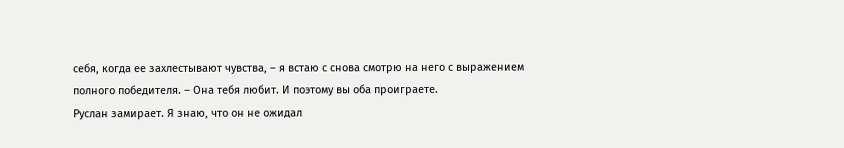себя, когда ее захлестывают чувства, – я встаю с снова смотрю на него с выражением полного победителя. – Она тебя любит. И поэтому вы оба проиграете.
Руслан замирает. Я знаю, что он не ожидал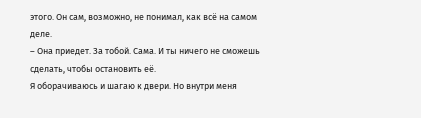этого. Он сам, возможно, не понимал, как всё на самом деле.
– Она приедет. За тобой. Сама. И ты ничего не сможешь сделать, чтобы остановить её.
Я оборачиваюсь и шагаю к двери. Но внутри меня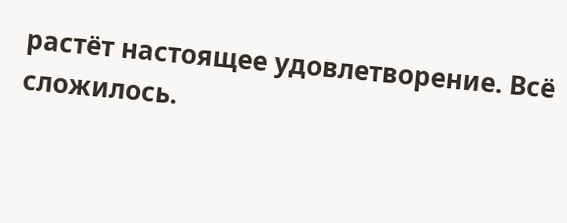растёт настоящее удовлетворение. Всё сложилось.